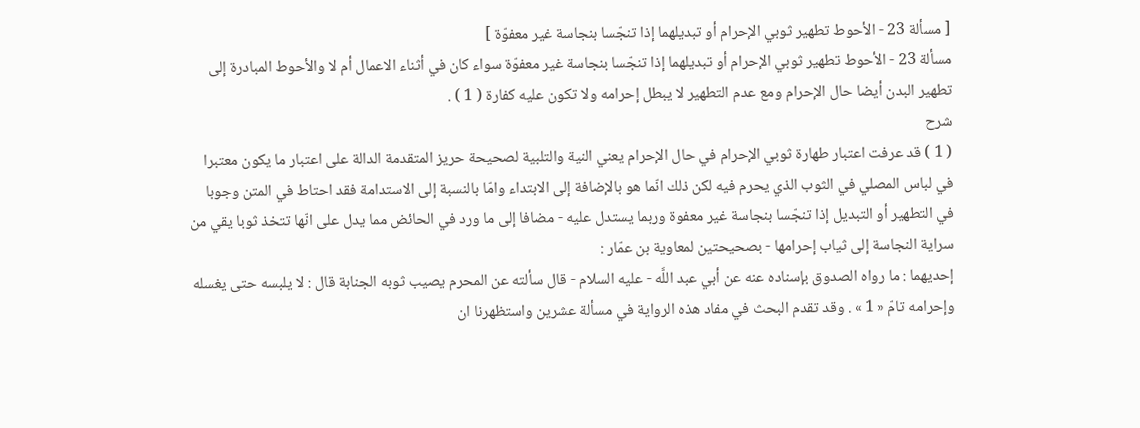[ مسألة 23 - الأحوط تطهير ثوبي الإحرام أو تبديلهما إذا تنجّسا بنجاسة غير معفوّة ]
مسألة 23 - الأحوط تطهير ثوبي الإحرام أو تبديلهما إذا تنجّسا بنجاسة غير معفوّة سواء كان في أثناء الاعمال أم لا والأحوط المبادرة إلى تطهير البدن أيضا حال الإحرام ومع عدم التطهير لا يبطل إحرامه ولا تكون عليه كفارة ( 1 ) .
شرح
( 1 ) قد عرفت اعتبار طهارة ثوبي الإحرام في حال الإحرام يعني النية والتلبية لصحيحة حريز المتقدمة الدالة على اعتبار ما يكون معتبرا في لباس المصلي في الثوب الذي يحرم فيه لكن ذلك انّما هو بالإضافة إلى الابتداء وامّا بالنسبة إلى الاستدامة فقد احتاط في المتن وجوبا في التطهير أو التبديل إذا تنجّسا بنجاسة غير معفوة وربما يستدل عليه - مضافا إلى ما ورد في الحائض مما يدل على انّها تتخذ ثوبا يقي من سراية النجاسة إلى ثياب إحرامها - بصحيحتين لمعاوية بن عمّار :
إحديهما : ما رواه الصدوق بإسناده عنه عن أبي عبد اللَّه - عليه السلام - قال سألته عن المحرم يصيب ثوبه الجنابة قال : لا يلبسه حتى يغسله وإحرامه تامّ « 1 » . وقد تقدم البحث في مفاد هذه الرواية في مسألة عشرين واستظهرنا ان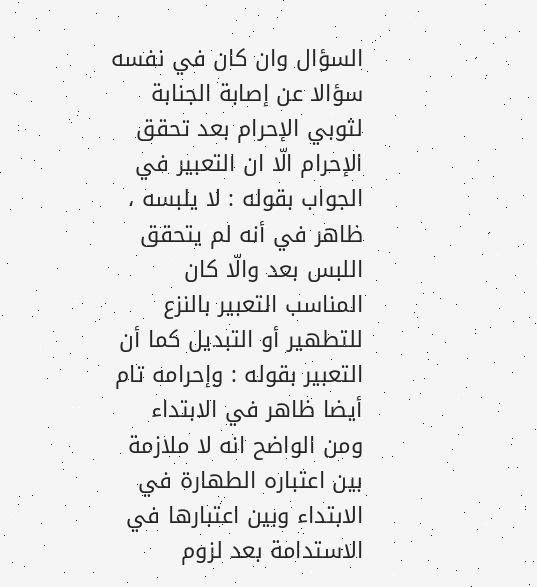السؤال وان كان في نفسه سؤالا عن إصابة الجنابة لثوبي الإحرام بعد تحقق الإحرام الّا ان التعبير في الجواب بقوله : لا يلبسه ، ظاهر في أنه لم يتحقق اللبس بعد والّا كان المناسب التعبير بالنزع للتطهير أو التبديل كما أن التعبير بقوله : وإحرامه تام أيضا ظاهر في الابتداء ومن الواضح انه لا ملازمة بين اعتباره الطهارة في الابتداء وبين اعتبارها في الاستدامة بعد لزوم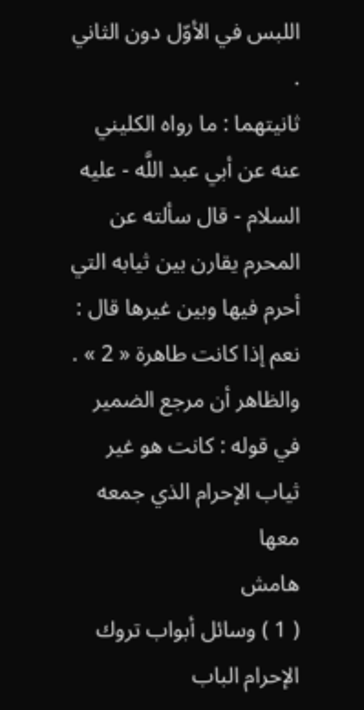اللبس في الأوّل دون الثاني .
ثانيتهما : ما رواه الكليني عنه عن أبي عبد اللَّه - عليه السلام - قال سألته عن المحرم يقارن بين ثيابه التي أحرم فيها وبين غيرها قال : نعم إذا كانت طاهرة « 2 » .
والظاهر أن مرجع الضمير في قوله : كانت هو غير ثياب الإحرام الذي جمعه معها
هامش
( 1 ) وسائل أبواب تروك الإحرام الباب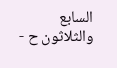السابع والثلاثون ح -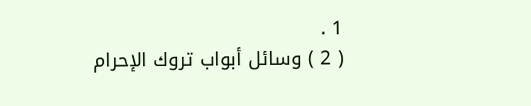1 .
( 2 ) وسائل أبواب تروك الإحرام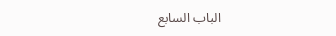الباب السابع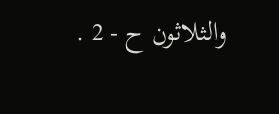والثلاثون ح - 2 .